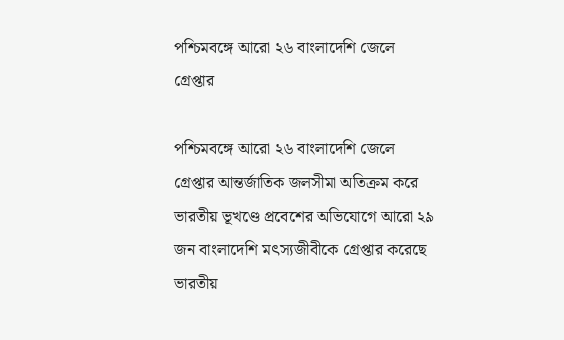পশ্চিমবঙ্গে আরো ২৬ বাংলাদেশি জেলে গ্রেপ্তার

পশ্চিমবঙ্গে আরো ২৬ বাংলাদেশি জেলে গ্রেপ্তার আন্তর্জাতিক জলসীমা অতিক্রম করে ভারতীয় ভূখণ্ডে প্রবেশের অভিযোগে আরো ২৯ জন বাংলাদেশি মৎস্যজীবীকে গ্রেপ্তার করেছে ভারতীয়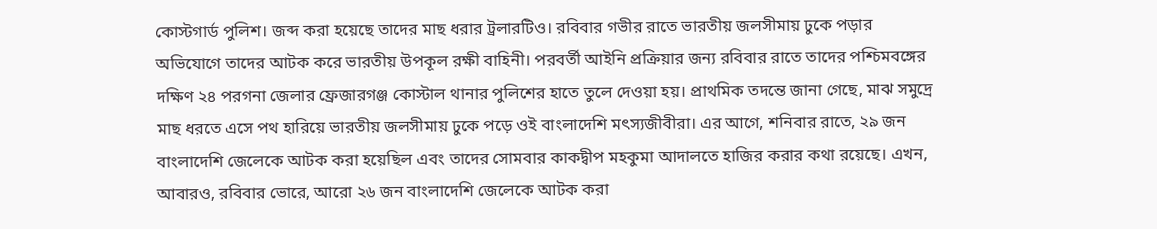কোস্টগার্ড পুলিশ। জব্দ করা হয়েছে তাদের মাছ ধরার ট্রলারটিও। রবিবার গভীর রাতে ভারতীয় জলসীমায় ঢুকে পড়ার অভিযোগে তাদের আটক করে ভারতীয় উপকূল রক্ষী বাহিনী। পরবর্তী আইনি প্রক্রিয়ার জন্য রবিবার রাতে তাদের পশ্চিমবঙ্গের দক্ষিণ ২৪ পরগনা জেলার ফ্রেজারগঞ্জ কোস্টাল থানার পুলিশের হাতে তুলে দেওয়া হয়। প্রাথমিক তদন্তে জানা গেছে, মাঝ সমুদ্রে মাছ ধরতে এসে পথ হারিয়ে ভারতীয় জলসীমায় ঢুকে পড়ে ওই বাংলাদেশি মৎস্যজীবীরা। এর আগে, শনিবার রাতে, ২৯ জন বাংলাদেশি জেলেকে আটক করা হয়েছিল এবং তাদের সোমবার কাকদ্বীপ মহকুমা আদালতে হাজির করার কথা রয়েছে। এখন, আবারও, রবিবার ভোরে, আরো ২৬ জন বাংলাদেশি জেলেকে আটক করা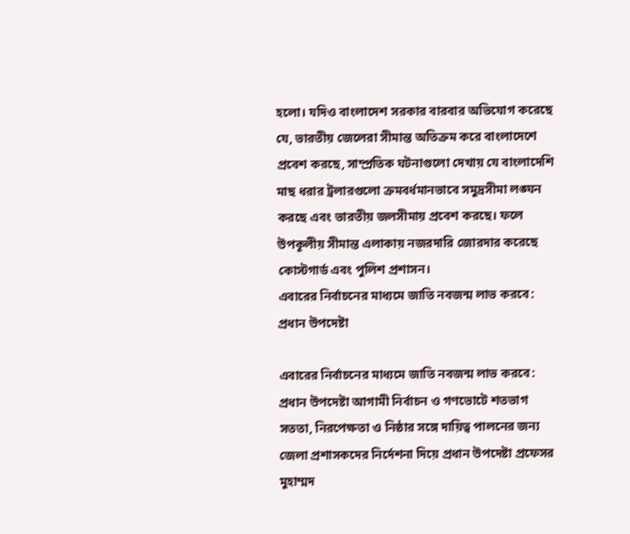হলো। যদিও বাংলাদেশ সরকার বারবার অভিযোগ করেছে যে, ভারতীয় জেলেরা সীমান্ত অতিক্রম করে বাংলাদেশে প্রবেশ করছে, সাম্প্রতিক ঘটনাগুলো দেখায় যে বাংলাদেশি মাছ ধরার ট্রলারগুলো ক্রমবর্ধমানভাবে সমুদ্রসীমা লঙ্ঘন করছে এবং ভারতীয় জলসীমায় প্রবেশ করছে। ফলে উপকূলীয় সীমান্ত এলাকায় নজরদারি জোরদার করেছে কোস্টগার্ড এবং পুলিশ প্রশাসন।
এবারের নির্বাচনের মাধ্যমে জাতি নবজন্ম লাভ করবে: প্রধান উপদেষ্টা

এবারের নির্বাচনের মাধ্যমে জাতি নবজন্ম লাভ করবে: প্রধান উপদেষ্টা আগামী নির্বাচন ও গণভোটে শতভাগ সততা, নিরপেক্ষতা ও নিষ্ঠার সঙ্গে দায়িত্ব পালনের জন্য জেলা প্রশাসকদের নির্দেশনা দিয়ে প্রধান উপদেষ্টা প্রফেসর মুহাম্মদ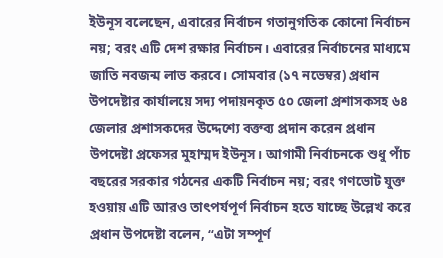ইউনূস বলেছেন, এবারের নির্বাচন গতানুগতিক কোনো নির্বাচন নয়; বরং এটি দেশ রক্ষার নির্বাচন। এবারের নির্বাচনের মাধ্যমে জাতি নবজন্ম লাভ করবে। সোমবার (১৭ নভেম্বর) প্রধান উপদেষ্টার কার্যালয়ে সদ্য পদায়নকৃত ৫০ জেলা প্রশাসকসহ ৬৪ জেলার প্রশাসকদের উদ্দেশ্যে বক্তব্য প্রদান করেন প্রধান উপদেষ্টা প্রফেসর মুহাম্মদ ইউনূস। আগামী নির্বাচনকে শুধু পাঁচ বছরের সরকার গঠনের একটি নির্বাচন নয়; বরং গণভোট যুক্ত হওয়ায় এটি আরও তাৎপর্যপূর্ণ নির্বাচন হতে যাচ্ছে উল্লেখ করে প্রধান উপদেষ্টা বলেন, “এটা সম্পূর্ণ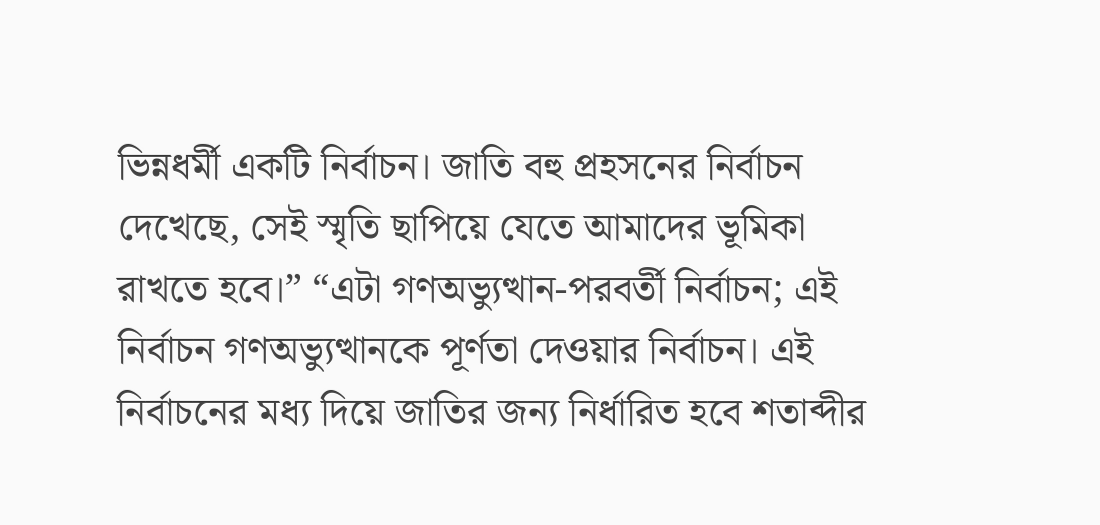ভিন্নধর্মী একটি নির্বাচন। জাতি বহু প্রহসনের নির্বাচন দেখেছে, সেই স্মৃতি ছাপিয়ে যেতে আমাদের ভূমিকা রাখতে হবে।” “এটা গণঅভ্যুত্থান-পরবর্তী নির্বাচন; এই নির্বাচন গণঅভ্যুত্থানকে পূর্ণতা দেওয়ার নির্বাচন। এই নির্বাচনের মধ্য দিয়ে জাতির জন্য নির্ধারিত হবে শতাব্দীর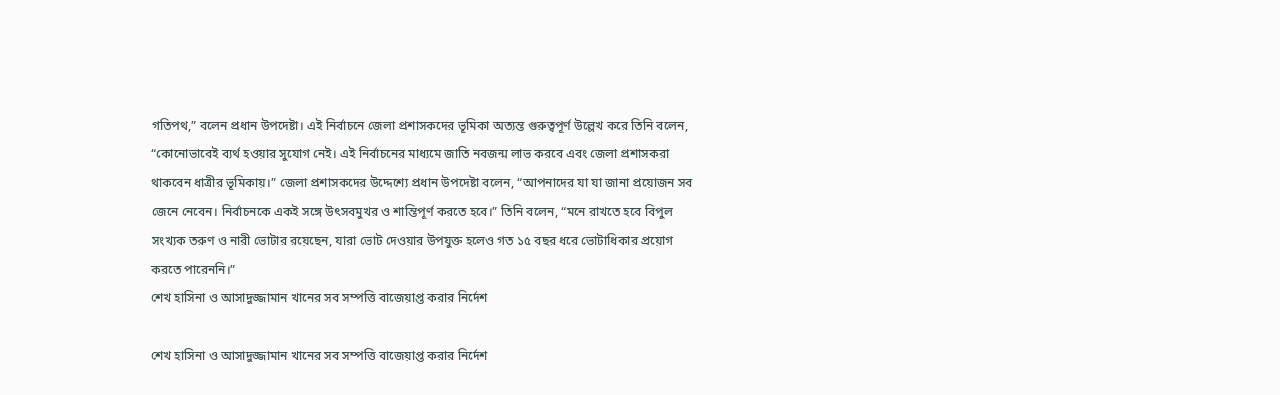গতিপথ,” বলেন প্রধান উপদেষ্টা। এই নির্বাচনে জেলা প্রশাসকদের ভূমিকা অত্যন্ত গুরুত্বপূর্ণ উল্লেখ করে তিনি বলেন, “কোনোভাবেই ব্যর্থ হওয়ার সুযোগ নেই। এই নির্বাচনের মাধ্যমে জাতি নবজন্ম লাভ করবে এবং জেলা প্রশাসকরা থাকবেন ধাত্রীর ভূমিকায়।” জেলা প্রশাসকদের উদ্দেশ্যে প্রধান উপদেষ্টা বলেন, “আপনাদের যা যা জানা প্রয়োজন সব জেনে নেবেন। নির্বাচনকে একই সঙ্গে উৎসবমুখর ও শান্তিপূর্ণ করতে হবে।” তিনি বলেন, “মনে রাখতে হবে বিপুল সংখ্যক তরুণ ও নারী ভোটার রয়েছেন, যারা ভোট দেওয়ার উপযুক্ত হলেও গত ১৫ বছর ধরে ভোটাধিকার প্রয়োগ করতে পারেননি।”
শেখ হাসিনা ও আসাদুজ্জামান খানের সব সম্পত্তি বাজেয়াপ্ত করার নির্দেশ

শেখ হাসিনা ও আসাদুজ্জামান খানের সব সম্পত্তি বাজেয়াপ্ত করার নির্দেশ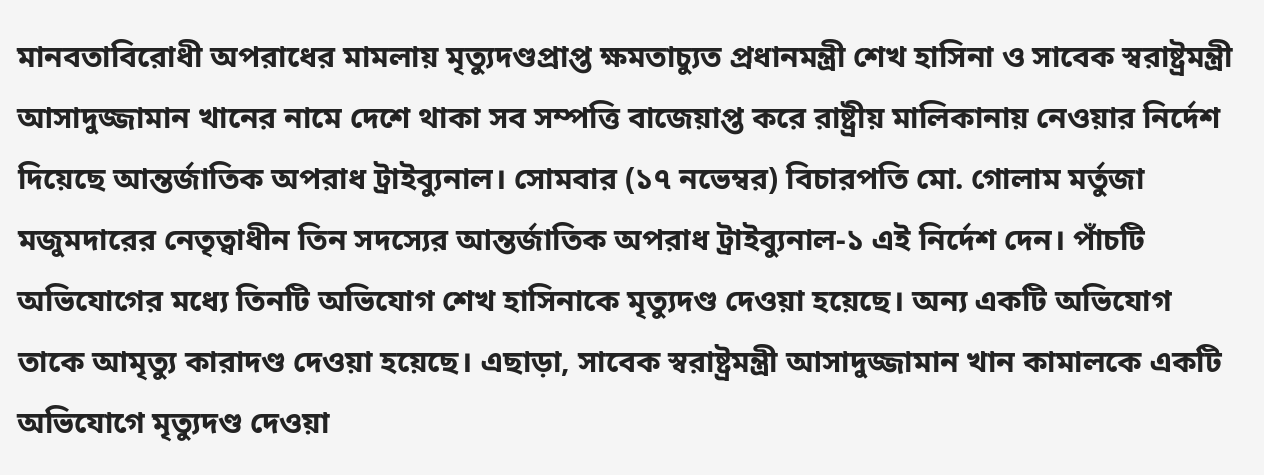মানবতাবিরোধী অপরাধের মামলায় মৃত্যুদণ্ডপ্রাপ্ত ক্ষমতাচ্যুত প্রধানমন্ত্রী শেখ হাসিনা ও সাবেক স্বরাষ্ট্রমন্ত্রী আসাদুজ্জামান খানের নামে দেশে থাকা সব সম্পত্তি বাজেয়াপ্ত করে রাষ্ট্রীয় মালিকানায় নেওয়ার নির্দেশ দিয়েছে আন্তর্জাতিক অপরাধ ট্রাইব্যুনাল। সোমবার (১৭ নভেম্বর) বিচারপতি মো. গোলাম মর্তুজা মজুমদারের নেতৃত্বাধীন তিন সদস্যের আন্তর্জাতিক অপরাধ ট্রাইব্যুনাল-১ এই নির্দেশ দেন। পাঁচটি অভিযোগের মধ্যে তিনটি অভিযোগ শেখ হাসিনাকে মৃত্যুদণ্ড দেওয়া হয়েছে। অন্য একটি অভিযোগ তাকে আমৃত্যু কারাদণ্ড দেওয়া হয়েছে। এছাড়া, সাবেক স্বরাষ্ট্রমন্ত্রী আসাদুজ্জামান খান কামালকে একটি অভিযোগে মৃত্যুদণ্ড দেওয়া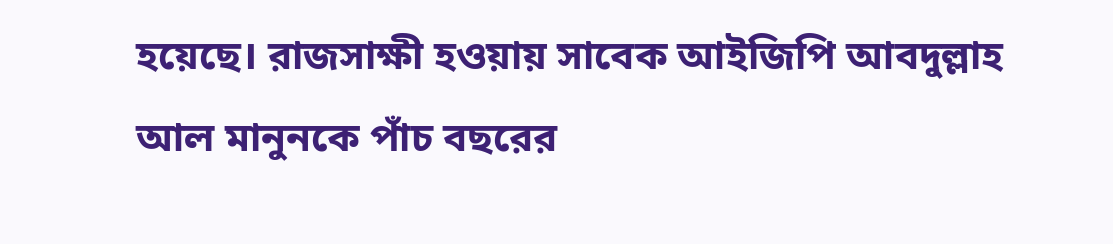হয়েছে। রাজসাক্ষী হওয়ায় সাবেক আইজিপি আবদুল্লাহ আল মানুনকে পাঁচ বছরের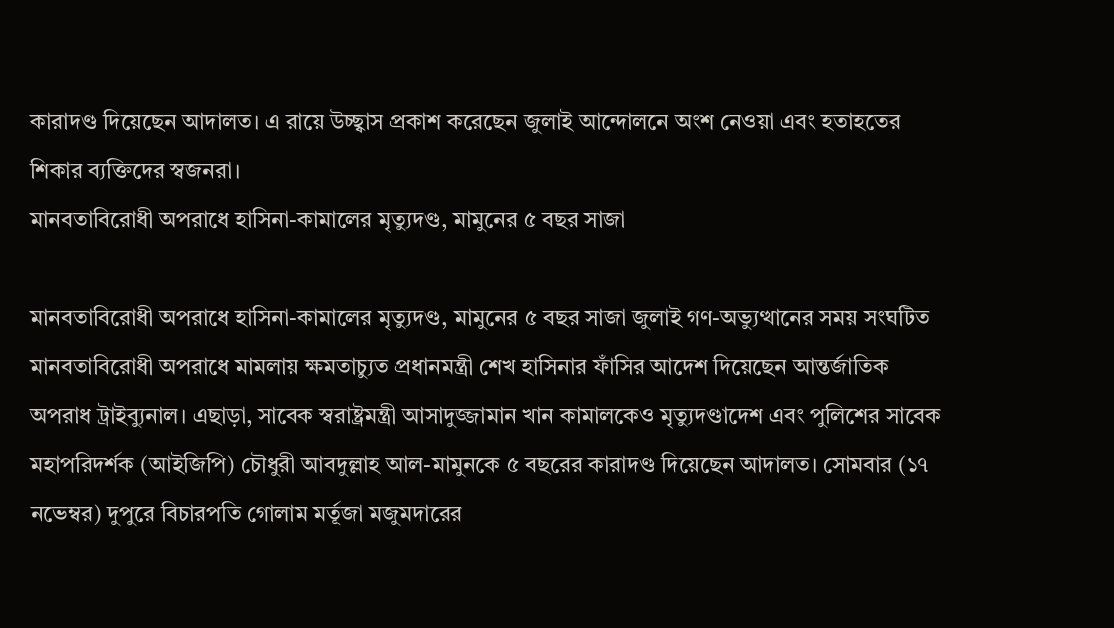কারাদণ্ড দিয়েছেন আদালত। এ রায়ে উচ্ছ্বাস প্রকাশ করেছেন জুলাই আন্দোলনে অংশ নেওয়া এবং হতাহতের শিকার ব্যক্তিদের স্বজনরা।
মানবতাবিরোধী অপরাধে হাসিনা-কামালের মৃত্যুদণ্ড, মামুনের ৫ বছর সাজা

মানবতাবিরোধী অপরাধে হাসিনা-কামালের মৃত্যুদণ্ড, মামুনের ৫ বছর সাজা জুলাই গণ-অভ্যুত্থানের সময় সংঘটিত মানবতাবিরোধী অপরাধে মামলায় ক্ষমতাচ্যুত প্রধানমন্ত্রী শেখ হাসিনার ফাঁসির আদেশ দিয়েছেন আন্তর্জাতিক অপরাধ ট্রাইব্যুনাল। এছাড়া, সাবেক স্বরাষ্ট্রমন্ত্রী আসাদুজ্জামান খান কামালকেও মৃত্যুদণ্ডাদেশ এবং পুলিশের সাবেক মহাপরিদর্শক (আইজিপি) চৌধুরী আবদুল্লাহ আল-মামুনকে ৫ বছরের কারাদণ্ড দিয়েছেন আদালত। সোমবার (১৭ নভেম্বর) দুপুরে বিচারপতি গোলাম মর্তূজা মজুমদারের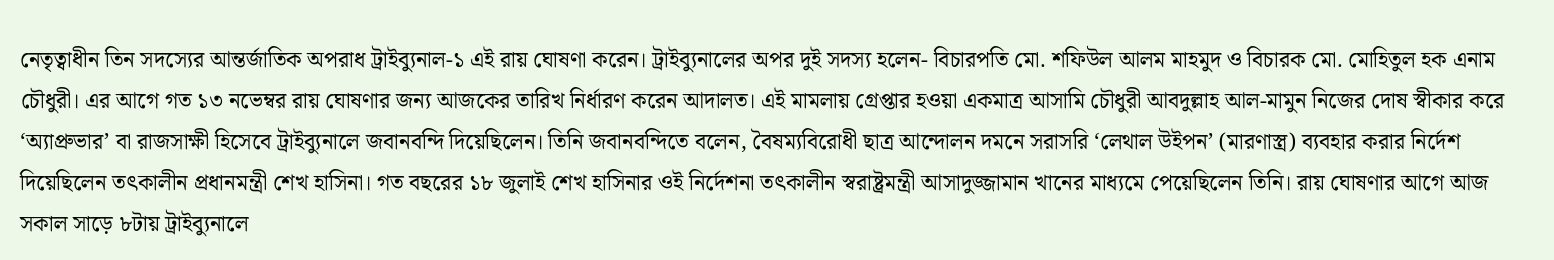নেতৃত্বাধীন তিন সদস্যের আন্তর্জাতিক অপরাধ ট্রাইব্যুনাল-১ এই রায় ঘোষণা করেন। ট্রাইব্যুনালের অপর দুই সদস্য হলেন- বিচারপতি মো. শফিউল আলম মাহমুদ ও বিচারক মো. মোহিতুল হক এনাম চৌধুরী। এর আগে গত ১৩ নভেম্বর রায় ঘোষণার জন্য আজকের তারিখ নির্ধারণ করেন আদালত। এই মামলায় গ্রেপ্তার হওয়া একমাত্র আসামি চৌধুরী আবদুল্লাহ আল-মামুন নিজের দোষ স্বীকার করে ‘অ্যাপ্রুভার’ বা রাজসাক্ষী হিসেবে ট্রাইব্যুনালে জবানবন্দি দিয়েছিলেন। তিনি জবানবন্দিতে বলেন, বৈষম্যবিরোধী ছাত্র আন্দোলন দমনে সরাসরি ‘লেথাল উইপন’ (মারণাস্ত্র) ব্যবহার করার নির্দেশ দিয়েছিলেন তৎকালীন প্রধানমন্ত্রী শেখ হাসিনা। গত বছরের ১৮ জুলাই শেখ হাসিনার ওই নির্দেশনা তৎকালীন স্বরাষ্ট্রমন্ত্রী আসাদুজ্জামান খানের মাধ্যমে পেয়েছিলেন তিনি। রায় ঘোষণার আগে আজ সকাল সাড়ে ৮টায় ট্রাইব্যুনালে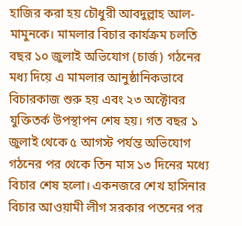হাজির করা হয় চৌধুরী আবদুল্লাহ আল-মামুনকে। মামলার বিচার কার্যক্রম চলতি বছর ১০ জুলাই অভিযোগ (চার্জ) গঠনের মধ্য দিয়ে এ মামলার আনুষ্ঠানিকভাবে বিচারকাজ শুরু হয় এবং ২৩ অক্টোবর যুক্তিতর্ক উপস্থাপন শেষ হয়। গত বছর ১ জুলাই থেকে ৫ আগস্ট পর্যন্ত অভিযোগ গঠনের পর থেকে তিন মাস ১৩ দিনের মধ্যে বিচার শেষ হলো। একনজরে শেখ হাসিনার বিচার আওয়ামী লীগ সরকার পতনের পর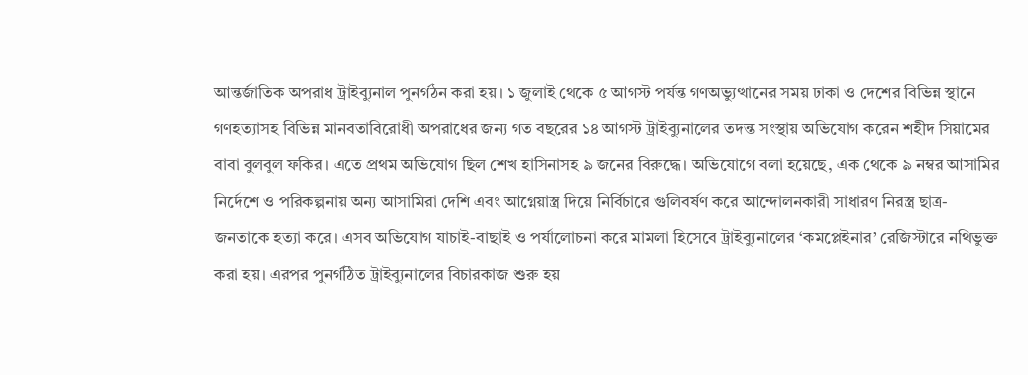আন্তর্জাতিক অপরাধ ট্রাইব্যুনাল পুনর্গঠন করা হয়। ১ জুলাই থেকে ৫ আগস্ট পর্যন্ত গণঅভ্যুত্থানের সময় ঢাকা ও দেশের বিভিন্ন স্থানে গণহত্যাসহ বিভিন্ন মানবতাবিরোধী অপরাধের জন্য গত বছরের ১৪ আগস্ট ট্রাইব্যুনালের তদন্ত সংস্থায় অভিযোগ করেন শহীদ সিয়ামের বাবা বুলবুল ফকির। এতে প্রথম অভিযোগ ছিল শেখ হাসিনাসহ ৯ জনের বিরুদ্ধে। অভিযোগে বলা হয়েছে, এক থেকে ৯ নম্বর আসামির নির্দেশে ও পরিকল্পনায় অন্য আসামিরা দেশি এবং আগ্নেয়াস্ত্র দিয়ে নির্বিচারে গুলিবর্ষণ করে আন্দোলনকারী সাধারণ নিরস্ত্র ছাত্র-জনতাকে হত্যা করে। এসব অভিযোগ যাচাই-বাছাই ও পর্যালোচনা করে মামলা হিসেবে ট্রাইব্যুনালের ‘কমপ্লেইনার’ রেজিস্টারে নথিভুক্ত করা হয়। এরপর পুনর্গঠিত ট্রাইব্যুনালের বিচারকাজ শুরু হয়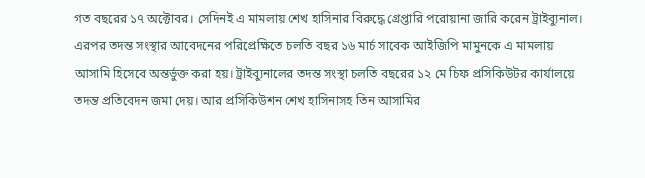গত বছরের ১৭ অক্টোবর। সেদিনই এ মামলায় শেখ হাসিনার বিরুদ্ধে গ্রেপ্তারি পরোয়ানা জারি করেন ট্রাইব্যুনাল। এরপর তদন্ত সংস্থার আবেদনের পরিপ্রেক্ষিতে চলতি বছর ১৬ মার্চ সাবেক আইজিপি মামুনকে এ মামলায় আসামি হিসেবে অন্তর্ভুক্ত করা হয়। ট্রাইব্যুনালের তদন্ত সংস্থা চলতি বছরের ১২ মে চিফ প্রসিকিউটর কার্যালয়ে তদন্ত প্রতিবেদন জমা দেয়। আর প্রসিকিউশন শেখ হাসিনাসহ তিন আসামির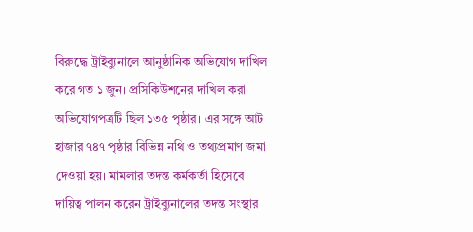বিরুদ্ধে ট্রাইব্যুনালে আনুষ্ঠানিক অভিযোগ দাখিল করে গত ১ জুন। প্রসিকিউশনের দাখিল করা অভিযোগপত্রটি ছিল ১৩৫ পৃষ্ঠার। এর সঙ্গে আট হাজার ৭৪৭ পৃষ্ঠার বিভিন্ন নথি ও তথ্যপ্রমাণ জমা দেওয়া হয়। মামলার তদন্ত কর্মকর্তা হিসেবে দায়িত্ব পালন করেন ট্রাইব্যুনালের তদন্ত সংস্থার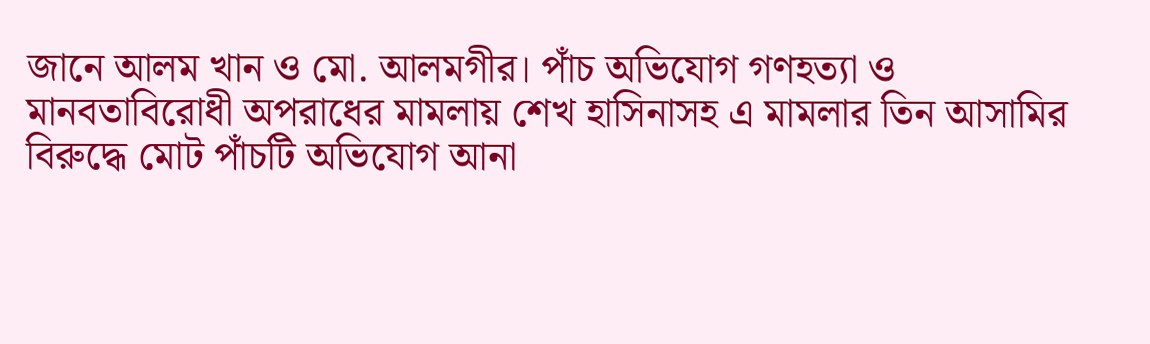জানে আলম খান ও মো. আলমগীর। পাঁচ অভিযোগ গণহত্যা ও মানবতাবিরোধী অপরাধের মামলায় শেখ হাসিনাসহ এ মামলার তিন আসামির বিরুদ্ধে মোট পাঁচটি অভিযোগ আনা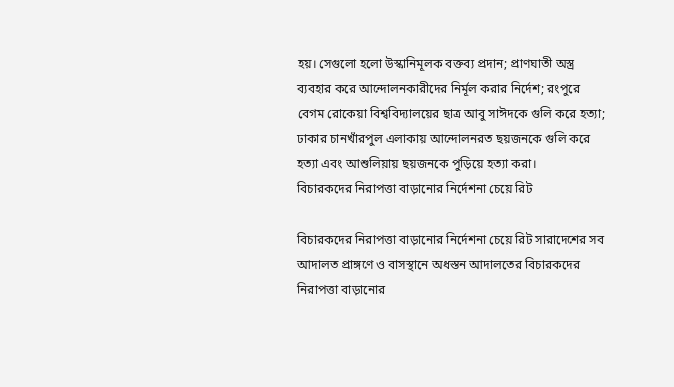হয়। সেগুলো হলো উস্কানিমূলক বক্তব্য প্রদান; প্রাণঘাতী অস্ত্র ব্যবহার করে আন্দোলনকারীদের নির্মূল করার নির্দেশ; রংপুরে বেগম রোকেয়া বিশ্ববিদ্যালয়ের ছাত্র আবু সাঈদকে গুলি করে হত্যা; ঢাকার চানখাঁরপুল এলাকায় আন্দোলনরত ছয়জনকে গুলি করে হত্যা এবং আশুলিয়ায় ছয়জনকে পুড়িয়ে হত্যা করা।
বিচারকদের নিরাপত্তা বাড়ানোর নির্দেশনা চেয়ে রিট

বিচারকদের নিরাপত্তা বাড়ানোর নির্দেশনা চেয়ে রিট সারাদেশের সব আদালত প্রাঙ্গণে ও বাসস্থানে অধস্তন আদালতের বিচারকদের নিরাপত্তা বাড়ানোর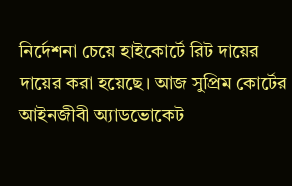নির্দেশনা চেয়ে হাইকোর্টে রিট দায়ের দায়ের করা হয়েছে। আজ সুপ্রিম কোর্টের আইনজীবী অ্যাডভোকেট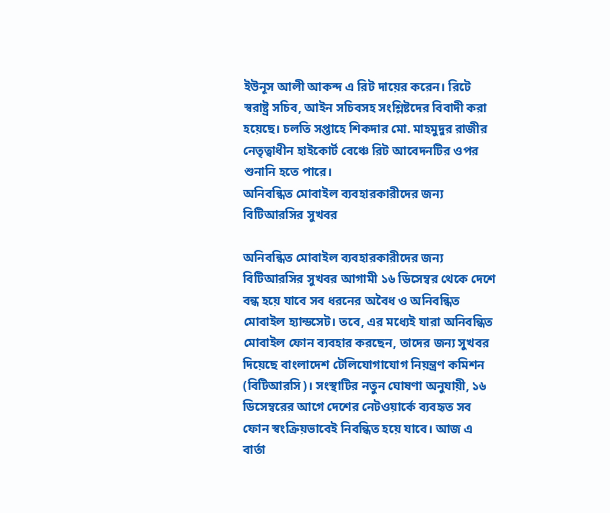ইউনূস আলী আকন্দ এ রিট দায়ের করেন। রিটে স্বরাষ্ট্র সচিব, আইন সচিবসহ সংশ্লিষ্টদের বিবাদী করা হয়েছে। চলতি সপ্তাহে শিকদার মো. মাহমুদুর রাজীর নেতৃত্বাধীন হাইকোর্ট বেঞ্চে রিট আবেদনটির ওপর শুনানি হতে পারে।
অনিবন্ধিত মোবাইল ব্যবহারকারীদের জন্য বিটিআরসির সুখবর

অনিবন্ধিত মোবাইল ব্যবহারকারীদের জন্য বিটিআরসির সুখবর আগামী ১৬ ডিসেম্বর থেকে দেশে বন্ধ হয়ে যাবে সব ধরনের অবৈধ ও অনিবন্ধিত মোবাইল হ্যান্ডসেট। তবে, এর মধ্যেই যারা অনিবন্ধিত মোবাইল ফোন ব্যবহার করছেন, তাদের জন্য সুখবর দিয়েছে বাংলাদেশ টেলিযোগাযোগ নিয়ন্ত্রণ কমিশন (বিটিআরসি)। সংস্থাটির নতুন ঘোষণা অনুযায়ী, ১৬ ডিসেম্বরের আগে দেশের নেটওয়ার্কে ব্যবহৃত সব ফোন স্বংক্রিয়ভাবেই নিবন্ধিত হয়ে যাবে। আজ এ বার্তা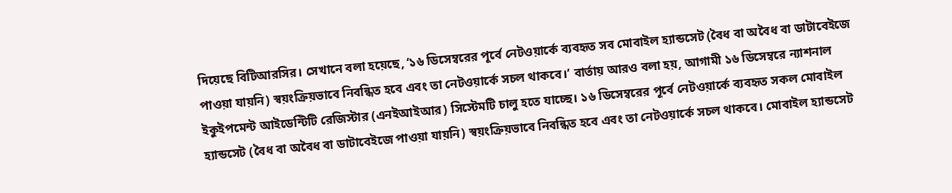দিয়েছে বিটিআরসির। সেখানে বলা হয়েছে, ‘১৬ ডিসেম্বরের পূর্বে নেটওয়ার্কে ব্যবহৃত সব মোবাইল হ্যান্ডসেট (বৈধ বা অবৈধ বা ডাটাবেইজে পাওয়া যায়নি) স্বয়ংক্রিয়ভাবে নিবন্ধিত হবে এবং তা নেটওয়ার্কে সচল থাকবে।’ বার্তায় আরও বলা হয়, আগামী ১৬ ডিসেম্বরে ন্যাশনাল ইকুইপমেন্ট আইডেন্টিটি রেজিস্টার (এনইআইআর) সিস্টেমটি চালু হতে যাচ্ছে। ১৬ ডিসেম্বরের পূর্বে নেটওয়ার্কে ব্যবহৃত সকল মোবাইল হ্যান্ডসেট (বৈধ বা অবৈধ বা ডাটাবেইজে পাওয়া যায়নি) স্বয়ংক্রিয়ভাবে নিবন্ধিত হবে এবং তা নেটওয়ার্কে সচল থাকবে। মোবাইল হ্যান্ডসেট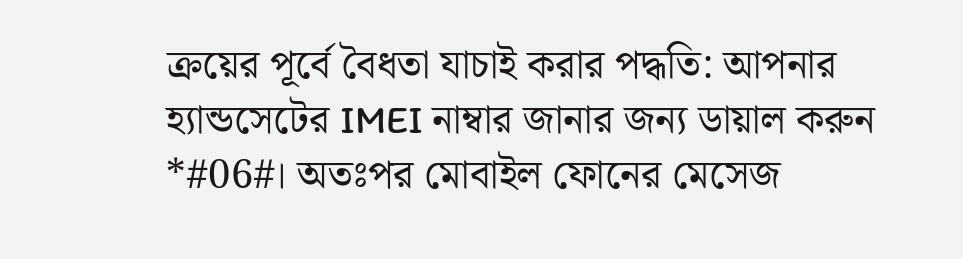ক্রয়ের পূর্বে বৈধতা যাচাই করার পদ্ধতি: আপনার হ্যান্ডসেটের IMEI নাম্বার জানার জন্য ডায়াল করুন *#06#। অতঃপর মোবাইল ফোনের মেসেজ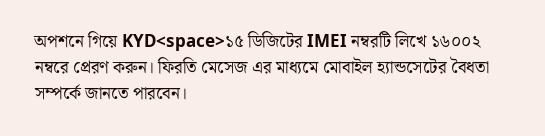অপশনে গিয়ে KYD<space>১৫ ডিজিটের IMEI নম্বরটি লিখে ১৬০০২ নম্বরে প্রেরণ করুন। ফিরতি মেসেজ এর মাধ্যমে মোবাইল হ্যান্ডসেটের বৈধতা সম্পর্কে জানতে পারবেন।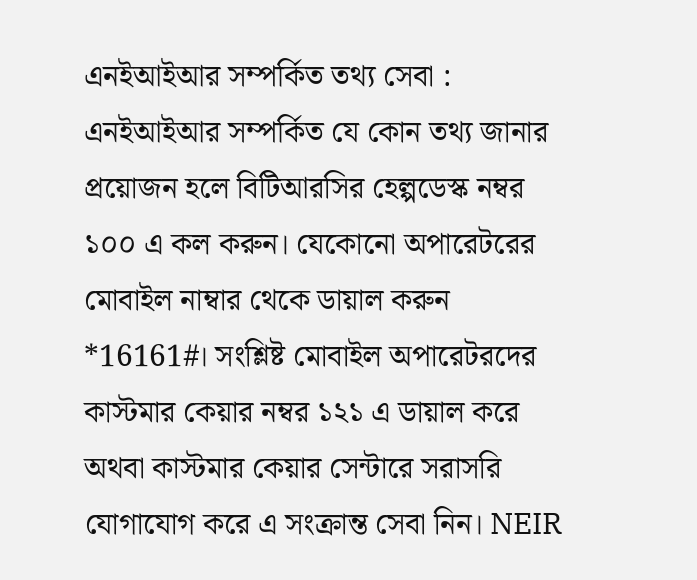এনইআইআর সম্পর্কিত তথ্য সেবা : এনইআইআর সম্পর্কিত যে কোন তথ্য জানার প্রয়োজন হলে বিটিআরসির হেল্পডেস্ক নম্বর ১০০ এ কল করুন। যেকোনো অপারেটরের মোবাইল নাম্বার থেকে ডায়াল করুন *16161#। সংশ্লিষ্ট মোবাইল অপারেটরদের কাস্টমার কেয়ার নম্বর ১২১ এ ডায়াল করে অথবা কাস্টমার কেয়ার সেন্টারে সরাসরি যোগাযোগ করে এ সংক্রান্ত সেবা নিন। NEIR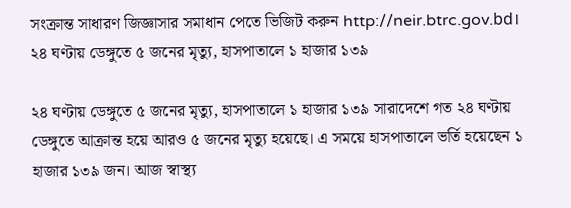সংক্রান্ত সাধারণ জিজ্ঞাসার সমাধান পেতে ভিজিট করুন http://neir.btrc.gov.bd।
২৪ ঘণ্টায় ডেঙ্গুতে ৫ জনের মৃত্যু, হাসপাতালে ১ হাজার ১৩৯

২৪ ঘণ্টায় ডেঙ্গুতে ৫ জনের মৃত্যু, হাসপাতালে ১ হাজার ১৩৯ সারাদেশে গত ২৪ ঘণ্টায় ডেঙ্গুতে আক্রান্ত হয়ে আরও ৫ জনের মৃত্যু হয়েছে। এ সময়ে হাসপাতালে ভর্তি হয়েছেন ১ হাজার ১৩৯ জন। আজ স্বাস্থ্য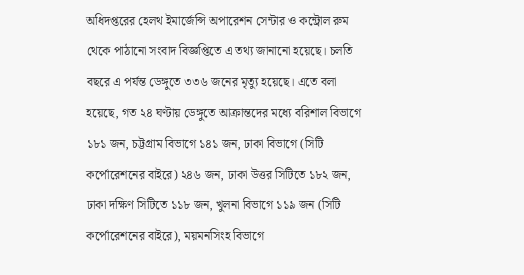অধিদপ্তরের হেলথ ইমার্জেন্সি অপারেশন সেন্টার ও কন্ট্রোল রুম থেকে পাঠানো সংবাদ বিজ্ঞপ্তিতে এ তথ্য জানানো হয়েছে। চলতি বছরে এ পর্যন্ত ডেঙ্গুতে ৩৩৬ জনের মৃত্যু হয়েছে। এতে বলা হয়েছে, গত ২৪ ঘণ্টায় ডেঙ্গুতে আক্রান্তদের মধ্যে বরিশাল বিভাগে ১৮১ জন, চট্টগ্রাম বিভাগে ১৪১ জন, ঢাকা বিভাগে (সিটি কর্পোরেশনের বাইরে) ২৪৬ জন, ঢাকা উত্তর সিটিতে ১৮২ জন, ঢাকা দক্ষিণ সিটিতে ১১৮ জন, খুলনা বিভাগে ১১৯ জন (সিটি কর্পোরেশনের বাইরে), ময়মনসিংহ বিভাগে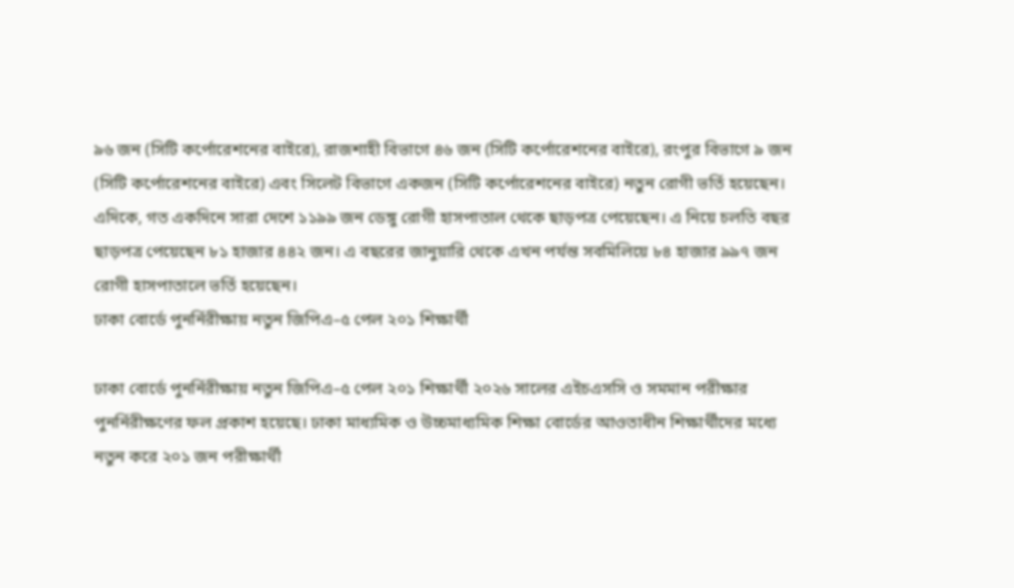৯৬ জন (সিটি কর্পোরেশনের বাইরে), রাজশাহী বিভাগে ৪৬ জন (সিটি কর্পোরেশনের বাইরে), রংপুর বিভাগে ৯ জন (সিটি কর্পোরেশনের বাইরে) এবং সিলেট বিভাগে একজন (সিটি কর্পোরেশনের বাইরে) নতুন রোগী ভর্তি হয়েছেন। এদিকে, গত একদিনে সারা দেশে ১১৯৯ জন ডেঙ্গু রোগী হাসপাতাল থেকে ছাড়পত্র পেয়েছেন। এ নিয়ে চলতি বছর ছাড়পত্র পেয়েছেন ৮১ হাজার ৪৪২ জন। এ বছরের জানুয়ারি থেকে এখন পর্যন্ত সবমিলিয়ে ৮৪ হাজার ৯৯৭ জন রোগী হাসপাতালে ভর্তি হয়েছেন।
ঢাকা বোর্ডে পুনর্নিরীক্ষায় নতুন জিপিএ–৫ পেল ২০১ শিক্ষার্থী

ঢাকা বোর্ডে পুনর্নিরীক্ষায় নতুন জিপিএ–৫ পেল ২০১ শিক্ষার্থী ২০২৬ সালের এইচএসসি ও সমমান পরীক্ষার পুনর্নিরীক্ষণের ফল প্রকাশ হয়েছে। ঢাকা মাধ্যমিক ও উচ্চমাধ্যমিক শিক্ষা বোর্ডের আওতাধীন শিক্ষার্থীদের মধ্যে নতুন করে ২০১ জন পরীক্ষার্থী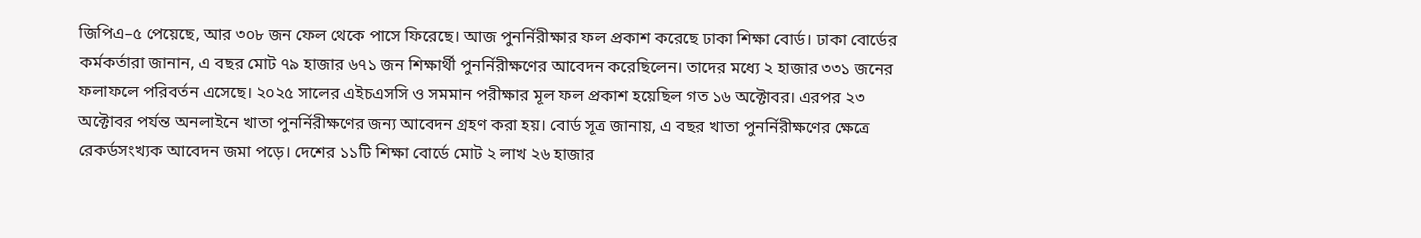জিপিএ–৫ পেয়েছে, আর ৩০৮ জন ফেল থেকে পাসে ফিরেছে। আজ পুনর্নিরীক্ষার ফল প্রকাশ করেছে ঢাকা শিক্ষা বোর্ড। ঢাকা বোর্ডের কর্মকর্তারা জানান, এ বছর মোট ৭৯ হাজার ৬৭১ জন শিক্ষার্থী পুনর্নিরীক্ষণের আবেদন করেছিলেন। তাদের মধ্যে ২ হাজার ৩৩১ জনের ফলাফলে পরিবর্তন এসেছে। ২০২৫ সালের এইচএসসি ও সমমান পরীক্ষার মূল ফল প্রকাশ হয়েছিল গত ১৬ অক্টোবর। এরপর ২৩ অক্টোবর পর্যন্ত অনলাইনে খাতা পুনর্নিরীক্ষণের জন্য আবেদন গ্রহণ করা হয়। বোর্ড সূত্র জানায়, এ বছর খাতা পুনর্নিরীক্ষণের ক্ষেত্রে রেকর্ডসংখ্যক আবেদন জমা পড়ে। দেশের ১১টি শিক্ষা বোর্ডে মোট ২ লাখ ২৬ হাজার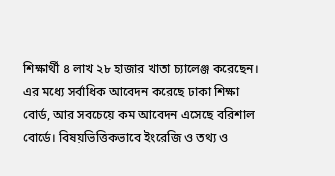শিক্ষার্থী ৪ লাখ ২৮ হাজার খাতা চ্যালেঞ্জ করেছেন। এর মধ্যে সর্বাধিক আবেদন করেছে ঢাকা শিক্ষা বোর্ড, আর সবচেয়ে কম আবেদন এসেছে বরিশাল বোর্ডে। বিষয়ভিত্তিকভাবে ইংরেজি ও তথ্য ও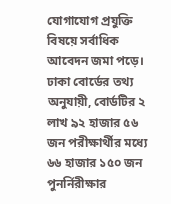যোগাযোগ প্রযুক্তি বিষয়ে সর্বাধিক আবেদন জমা পড়ে। ঢাকা বোর্ডের তথ্য অনুযায়ী, বোর্ডটির ২ লাখ ৯২ হাজার ৫৬ জন পরীক্ষার্থীর মধ্যে ৬৬ হাজার ১৫০ জন পুনর্নিরীক্ষার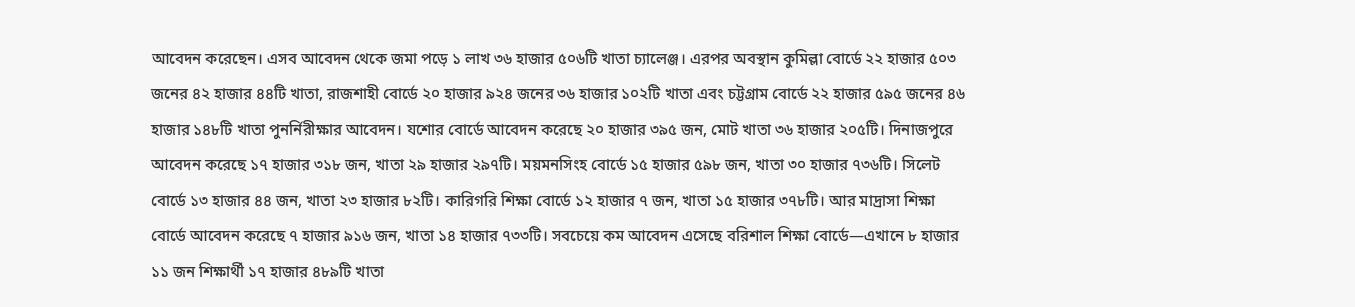আবেদন করেছেন। এসব আবেদন থেকে জমা পড়ে ১ লাখ ৩৬ হাজার ৫০৬টি খাতা চ্যালেঞ্জ। এরপর অবস্থান কুমিল্লা বোর্ডে ২২ হাজার ৫০৩ জনের ৪২ হাজার ৪৪টি খাতা, রাজশাহী বোর্ডে ২০ হাজার ৯২৪ জনের ৩৬ হাজার ১০২টি খাতা এবং চট্টগ্রাম বোর্ডে ২২ হাজার ৫৯৫ জনের ৪৬ হাজার ১৪৮টি খাতা পুনর্নিরীক্ষার আবেদন। যশোর বোর্ডে আবেদন করেছে ২০ হাজার ৩৯৫ জন, মোট খাতা ৩৬ হাজার ২০৫টি। দিনাজপুরে আবেদন করেছে ১৭ হাজার ৩১৮ জন, খাতা ২৯ হাজার ২৯৭টি। ময়মনসিংহ বোর্ডে ১৫ হাজার ৫৯৮ জন, খাতা ৩০ হাজার ৭৩৬টি। সিলেট বোর্ডে ১৩ হাজার ৪৪ জন, খাতা ২৩ হাজার ৮২টি। কারিগরি শিক্ষা বোর্ডে ১২ হাজার ৭ জন, খাতা ১৫ হাজার ৩৭৮টি। আর মাদ্রাসা শিক্ষা বোর্ডে আবেদন করেছে ৭ হাজার ৯১৬ জন, খাতা ১৪ হাজার ৭৩৩টি। সবচেয়ে কম আবেদন এসেছে বরিশাল শিক্ষা বোর্ডে—এখানে ৮ হাজার ১১ জন শিক্ষার্থী ১৭ হাজার ৪৮৯টি খাতা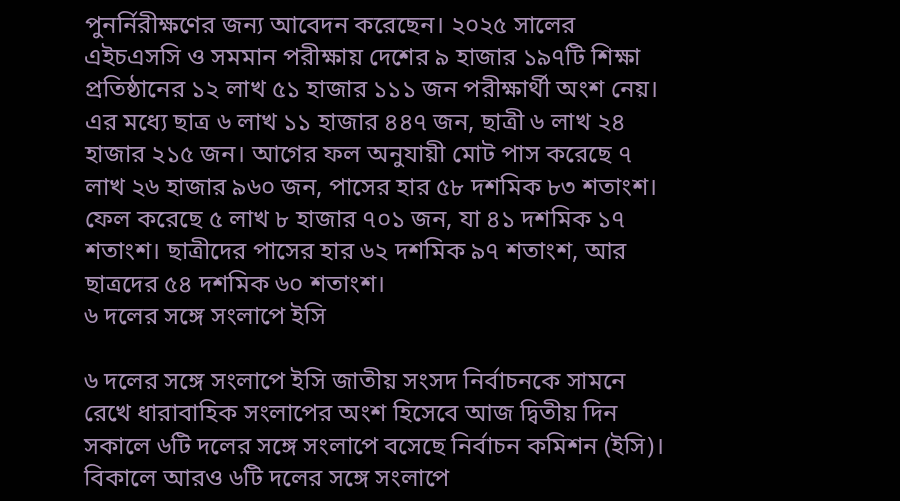পুনর্নিরীক্ষণের জন্য আবেদন করেছেন। ২০২৫ সালের এইচএসসি ও সমমান পরীক্ষায় দেশের ৯ হাজার ১৯৭টি শিক্ষা প্রতিষ্ঠানের ১২ লাখ ৫১ হাজার ১১১ জন পরীক্ষার্থী অংশ নেয়। এর মধ্যে ছাত্র ৬ লাখ ১১ হাজার ৪৪৭ জন, ছাত্রী ৬ লাখ ২৪ হাজার ২১৫ জন। আগের ফল অনুযায়ী মোট পাস করেছে ৭ লাখ ২৬ হাজার ৯৬০ জন, পাসের হার ৫৮ দশমিক ৮৩ শতাংশ। ফেল করেছে ৫ লাখ ৮ হাজার ৭০১ জন, যা ৪১ দশমিক ১৭ শতাংশ। ছাত্রীদের পাসের হার ৬২ দশমিক ৯৭ শতাংশ, আর ছাত্রদের ৫৪ দশমিক ৬০ শতাংশ।
৬ দলের সঙ্গে সংলাপে ইসি

৬ দলের সঙ্গে সংলাপে ইসি জাতীয় সংসদ নির্বাচনকে সামনে রেখে ধারাবাহিক সংলাপের অংশ হিসেবে আজ দ্বিতীয় দিন সকালে ৬টি দলের সঙ্গে সংলাপে বসেছে নির্বাচন কমিশন (ইসি)। বিকালে আরও ৬টি দলের সঙ্গে সংলাপে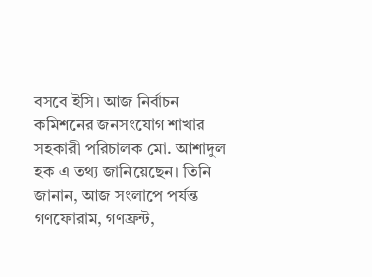বসবে ইসি। আজ নির্বাচন কমিশনের জনসংযোগ শাখার সহকারী পরিচালক মো. আশাদুল হক এ তথ্য জানিয়েছেন। তিনি জানান, আজ সংলাপে পর্যন্ত গণফোরাম, গণফ্রন্ট,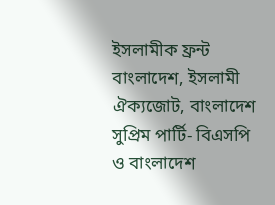ইসলামীক ফ্রন্ট বাংলাদেশ, ইসলামী ঐক্যজোট, বাংলাদেশ সুপ্রিম পার্টি- বিএসপি ও বাংলাদেশ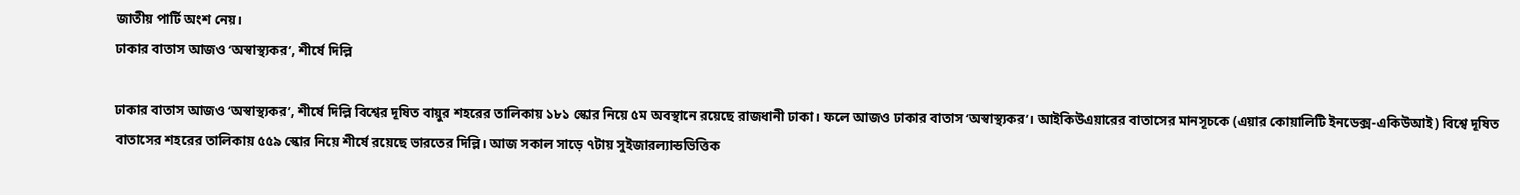জাতীয় পার্টি অংশ নেয়।
ঢাকার বাতাস আজও ‘অস্বাস্থ্যকর’, শীর্ষে দিল্লি

ঢাকার বাতাস আজও ‘অস্বাস্থ্যকর’, শীর্ষে দিল্লি বিশ্বের দূষিত বায়ুর শহরের তালিকায় ১৮১ স্কোর নিয়ে ৫ম অবস্থানে রয়েছে রাজধানী ঢাকা। ফলে আজও ঢাকার বাতাস ‘অস্বাস্থ্যকর’। আইকিউএয়ারের বাতাসের মানসূচকে (এয়ার কোয়ালিটি ইনডেক্স-একিউআই) বিশ্বে দূষিত বাতাসের শহরের তালিকায় ৫৫৯ স্কোর নিয়ে শীর্ষে রয়েছে ভারতের দিল্লি। আজ সকাল সাড়ে ৭টায় সুইজারল্যান্ডভিত্তিক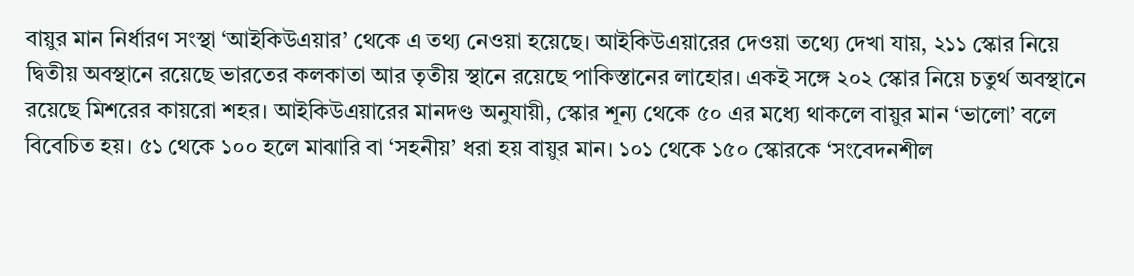বায়ুর মান নির্ধারণ সংস্থা ‘আইকিউএয়ার’ থেকে এ তথ্য নেওয়া হয়েছে। আইকিউএয়ারের দেওয়া তথ্যে দেখা যায়, ২১১ স্কোর নিয়ে দ্বিতীয় অবস্থানে রয়েছে ভারতের কলকাতা আর তৃতীয় স্থানে রয়েছে পাকিস্তানের লাহোর। একই সঙ্গে ২০২ স্কোর নিয়ে চতুর্থ অবস্থানে রয়েছে মিশরের কায়রো শহর। আইকিউএয়ারের মানদণ্ড অনুযায়ী, স্কোর শূন্য থেকে ৫০ এর মধ্যে থাকলে বায়ুর মান ‘ভালো’ বলে বিবেচিত হয়। ৫১ থেকে ১০০ হলে মাঝারি বা ‘সহনীয়’ ধরা হয় বায়ুর মান। ১০১ থেকে ১৫০ স্কোরকে ‘সংবেদনশীল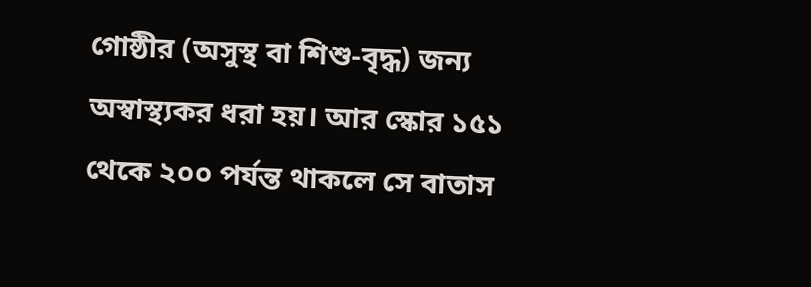গোষ্ঠীর (অসুস্থ বা শিশু-বৃদ্ধ) জন্য অস্বাস্থ্যকর ধরা হয়। আর স্কোর ১৫১ থেকে ২০০ পর্যন্ত থাকলে সে বাতাস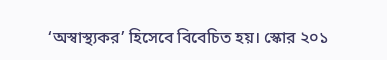‘অস্বাস্থ্যকর’ হিসেবে বিবেচিত হয়। স্কোর ২০১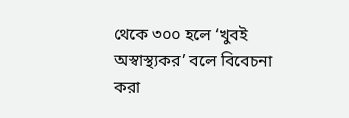থেকে ৩০০ হলে ‘খুবই অস্বাস্থ্যকর’ বলে বিবেচনা করা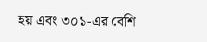হয় এবং ৩০১-এর বেশি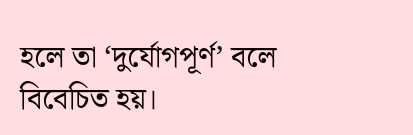হলে তা ‘দুর্যোগপূর্ণ’ বলে বিবেচিত হয়।